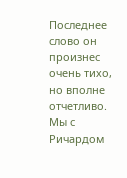Последнее слово он произнес очень тихо, но вполне отчетливо. Мы с Ричардом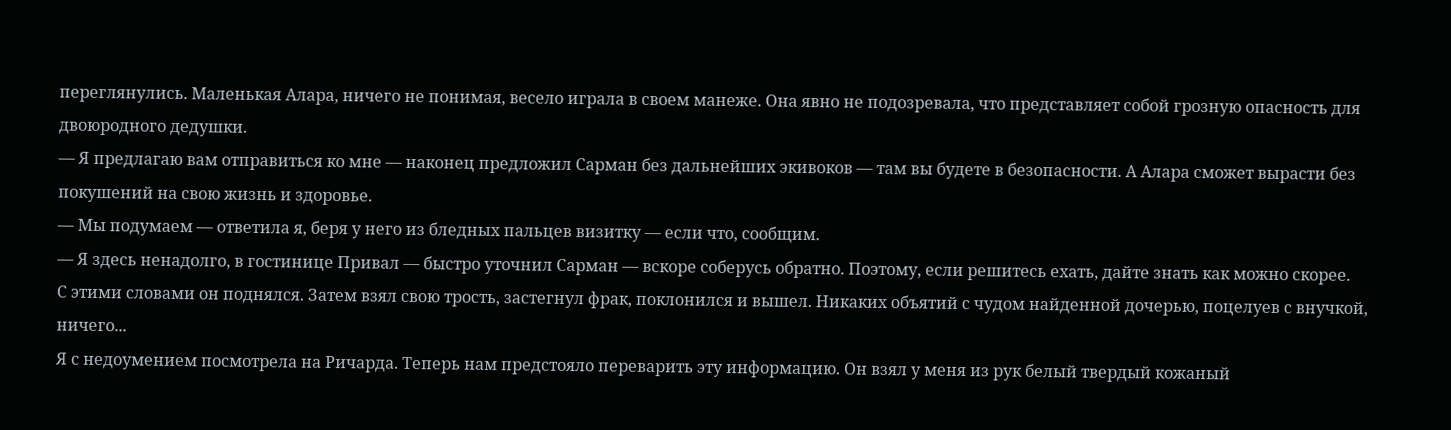переглянулись. Маленькая Алара, ничего не понимая, весело играла в своем манеже. Она явно не подозревала, что представляет собой грозную опасность для двоюродного дедушки.
— Я предлагаю вам отправиться ко мне — наконец предложил Сарман без дальнейших экивоков — там вы будете в безопасности. А Алара сможет вырасти без покушений на свою жизнь и здоровье.
— Мы подумаем — ответила я, беря у него из бледных пальцев визитку — если что, сообщим.
— Я здесь ненадолго, в гостинице Привал — быстро уточнил Сарман — вскоре соберусь обратно. Поэтому, если решитесь ехать, дайте знать как можно скорее.
С этими словами он поднялся. Затем взял свою трость, застегнул фрак, поклонился и вышел. Никаких объятий с чудом найденной дочерью, поцелуев с внучкой, ничего...
Я с недоумением посмотрела на Ричарда. Теперь нам предстояло переварить эту информацию. Он взял у меня из рук белый твердый кожаный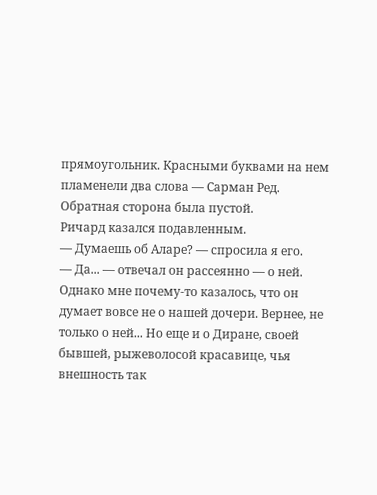прямоугольник. Красными буквами на нем пламенели два слова — Сарман Ред. Обратная сторона была пустой.
Ричард казался подавленным.
— Думаешь об Аларе? — спросила я его.
— Да... — отвечал он рассеянно — о ней.
Однако мне почему-то казалось, что он думает вовсе не о нашей дочери. Вернее, не только о ней... Но еще и о Диране, своей бывшей, рыжеволосой красавице, чья внешность так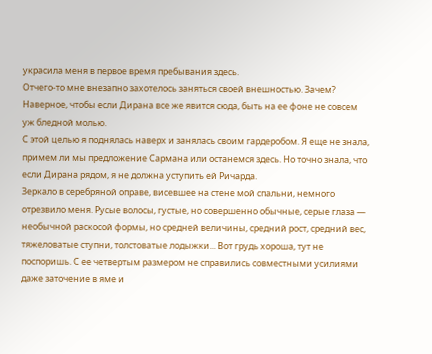украсила меня в первое время пребывания здесь.
Отчего-то мне внезапно захотелось заняться своей внешностью. Зачем? Наверное, чтобы если Дирана все же явится сюда, быть на ее фоне не совсем уж бледной молью.
С этой целью я поднялась наверх и занялась своим гардеробом. Я еще не знала, примем ли мы предложение Сармана или останемся здесь. Но точно знала, что если Дирана рядом, я не должна уступить ей Ричарда.
Зеркало в серебряной оправе, висевшее на стене мой спальни, немного отрезвило меня. Русые волосы, густые, но совершенно обычные, серые глаза — необычной раскосой формы, но средней величины, средний рост, средний вес, тяжеловатые ступни, толстоватые лодыжки... Вот грудь хороша, тут не поспоришь. С ее четвертым размером не справились совместными усилиями даже заточение в яме и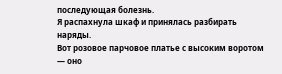последующая болезнь.
Я распахнула шкаф и принялась разбирать наряды.
Вот розовое парчовое платье с высоким воротом — оно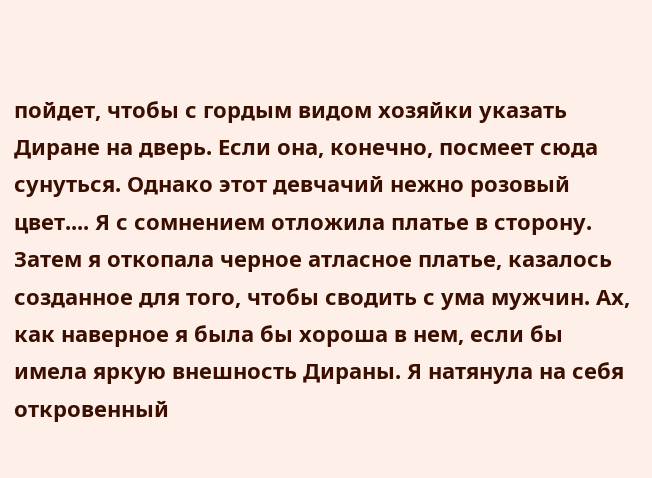пойдет, чтобы с гордым видом хозяйки указать Диране на дверь. Если она, конечно, посмеет сюда сунуться. Однако этот девчачий нежно розовый цвет.... Я с сомнением отложила платье в сторону.
Затем я откопала черное атласное платье, казалось созданное для того, чтобы сводить с ума мужчин. Ах, как наверное я была бы хороша в нем, если бы имела яркую внешность Дираны. Я натянула на себя откровенный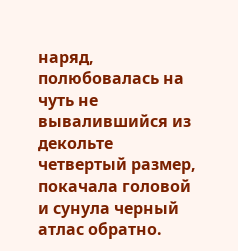наряд, полюбовалась на чуть не вывалившийся из декольте четвертый размер, покачала головой и сунула черный атлас обратно.